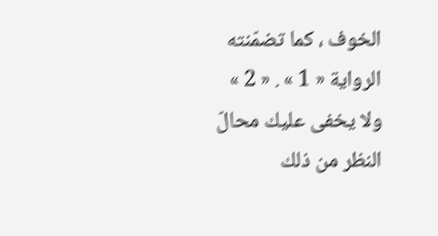الخوف ، كما تضمّنته الرواية « 1 » . « 2 »
ولا يخفى عليك محالّ النظر من ذلك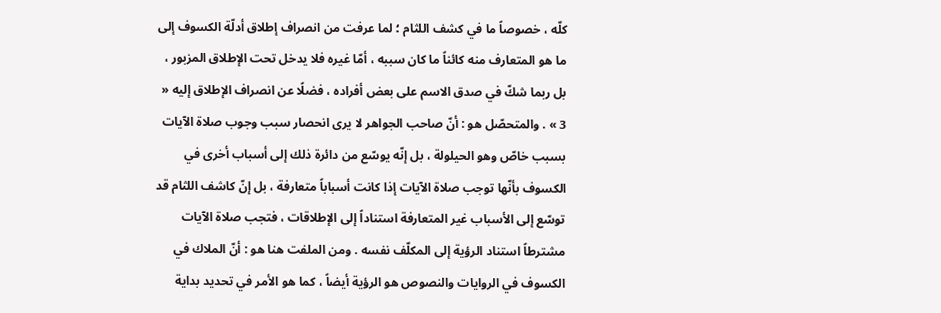كلّه ، خصوصاً ما في كشف اللثام ؛ لما عرفت من انصراف إطلاق أدلّة الكسوف إلى ما هو المتعارف منه كائناً ما كان سببه ، أمّا غيره فلا يدخل تحت الإطلاق المزبور ، بل ربما شكّ في صدق الاسم على بعض أفراده ، فضلًا عن انصراف الإطلاق إليه « 3 » . والمتحصّل هو : أنّ صاحب الجواهر لا يرى انحصار سبب وجوب صلاة الآيات بسبب خاصّ وهو الحيلولة ، بل إنّه يوسّع من دائرة ذلك إلى أسباب أخرى في الكسوف بأنّها توجب صلاة الآيات إذا كانت أسباباً متعارفة ، بل إنّ كاشف اللثام قد توسّع إلى الأسباب غير المتعارفة استناداً إلى الإطلاقات ، فتجب صلاة الآيات مشترطاً استناد الرؤية إلى المكلّف نفسه . ومن الملفت هنا هو : أنّ الملاك في الكسوف في الروايات والنصوص هو الرؤية أيضاً ، كما هو الأمر في تحديد بداية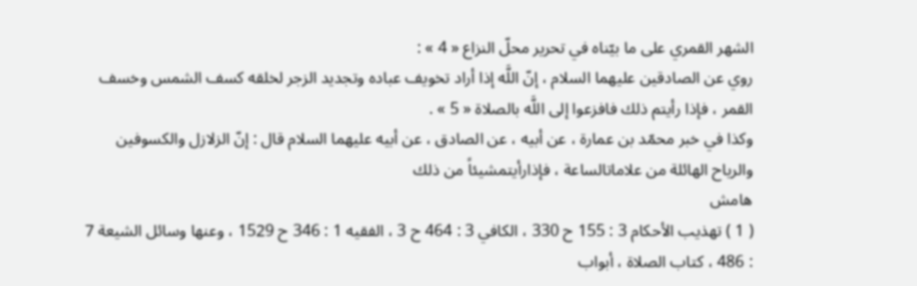الشهر القمري على ما بيّناه في تحرير محلّ النزاع « 4 » :
روي عن الصادقين عليهما السلام ، إنّ اللَّه إذا أراد تخويف عباده وتجديد الزجر لخلقه كسف الشمس وخسف القمر ، فإذا رأيتم ذلك فافزعوا إلى اللَّه بالصلاة « 5 » .
وكذا في خبر محمّد بن عمارة ، عن أبيه ، عن الصادق ، عن أبيه عليهما السلام قال : إنّ الزلازل والكسوفين والرياح الهائلة من علاماتالساعة ، فإذارأيتمشيئاً من ذلك
هامش
( 1 ) تهذيب الأحكام 3 : 155 ح 330 ، الكافي 3 : 464 ح 3 ، الفقيه 1 : 346 ح 1529 ، وعنها وسائل الشيعة 7 : 486 ، كتاب الصلاة ، أبواب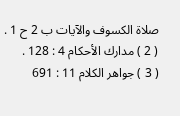صلاة الكسوف والآيات ب 2 ح 1 .
( 2 ) مدارك الأحكام 4 : 128 .
( 3 ) جواهر الكلام 11 : 691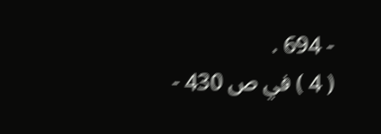- 694 .
( 4 ) في ص 430 -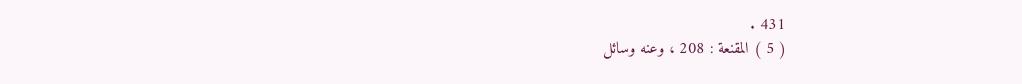431 .
( 5 ) المقنعة : 208 ، وعنه وسائل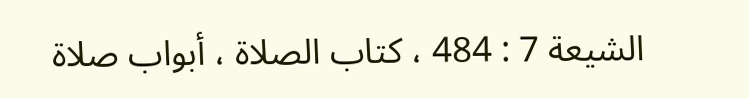الشيعة 7 : 484 ، كتاب الصلاة ، أبواب صلاة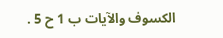الكسوف والآيات ب 1 ح 5 .